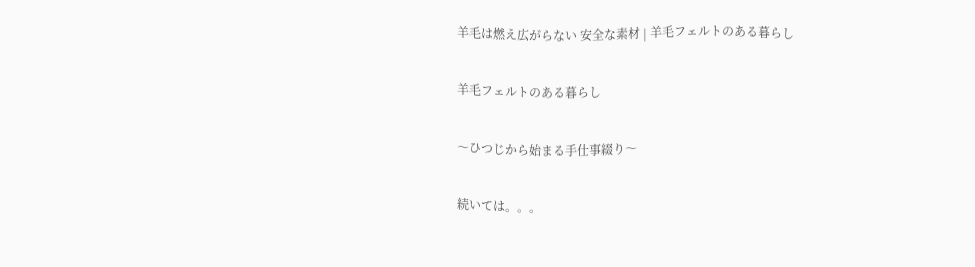羊毛は燃え広がらない 安全な素材 | 羊毛フェルトのある暮らし

羊毛フェルトのある暮らし

〜ひつじから始まる手仕事綴り〜

続いては。。。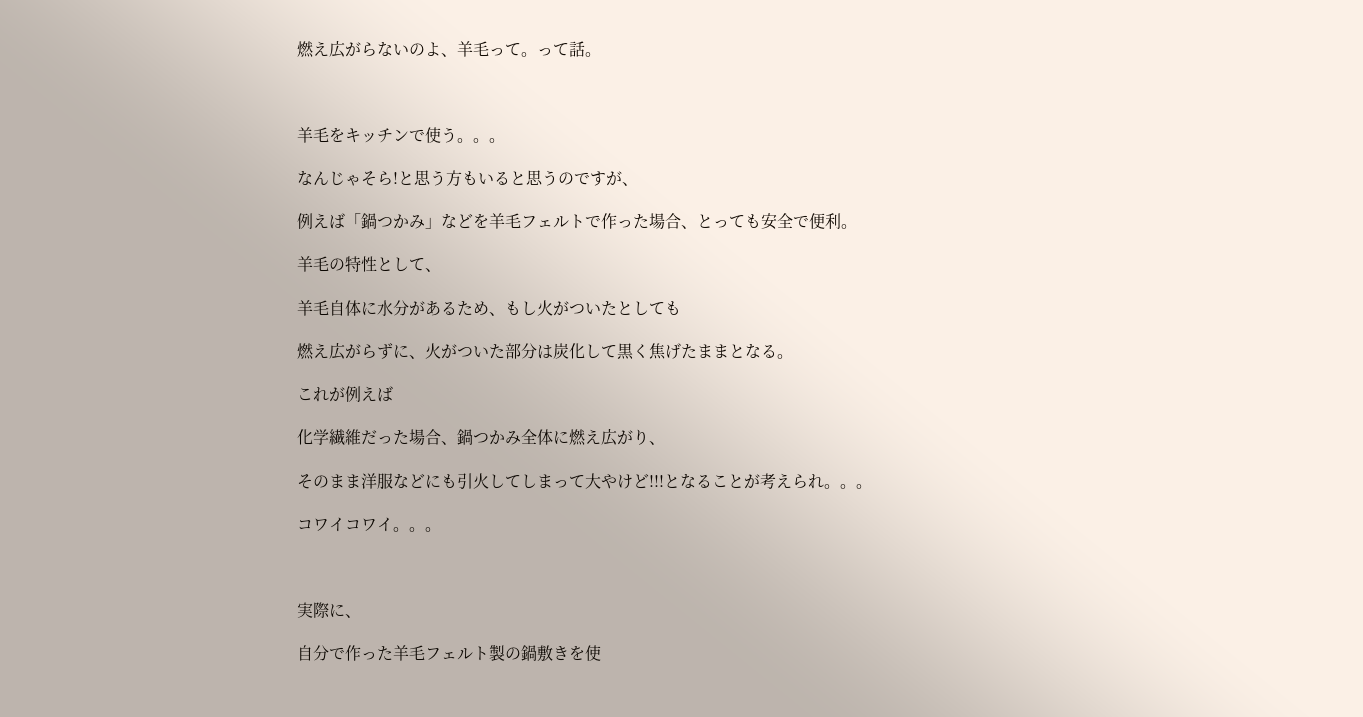燃え広がらないのよ、羊毛って。って話。



羊毛をキッチンで使う。。。

なんじゃそら!と思う方もいると思うのですが、

例えば「鍋つかみ」などを羊毛フェルトで作った場合、とっても安全で便利。

羊毛の特性として、

羊毛自体に水分があるため、もし火がついたとしても

燃え広がらずに、火がついた部分は炭化して黒く焦げたままとなる。

これが例えば

化学繊維だった場合、鍋つかみ全体に燃え広がり、

そのまま洋服などにも引火してしまって大やけど!!!となることが考えられ。。。

コワイコワイ。。。



実際に、

自分で作った羊毛フェルト製の鍋敷きを使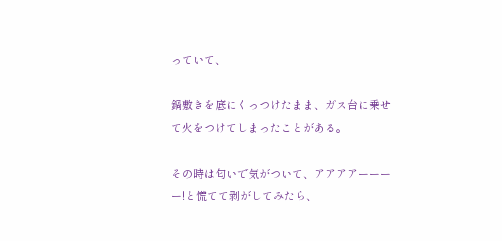っていて、

鍋敷きを底にくっつけたまま、ガス台に乗せて火をつけてしまったことがある。

その時は匂いで気がついて、アアアアーーーー!と慌てて剥がしてみたら、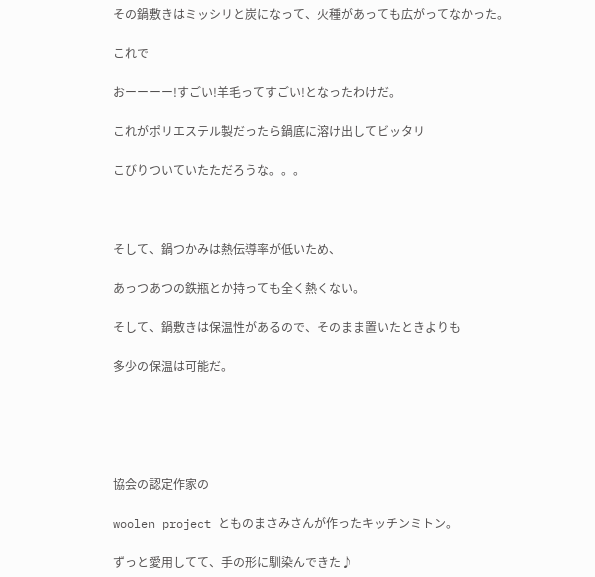その鍋敷きはミッシリと炭になって、火種があっても広がってなかった。

これで

おーーーー!すごい!羊毛ってすごい!となったわけだ。

これがポリエステル製だったら鍋底に溶け出してビッタリ

こびりついていたただろうな。。。



そして、鍋つかみは熱伝導率が低いため、

あっつあつの鉄瓶とか持っても全く熱くない。

そして、鍋敷きは保温性があるので、そのまま置いたときよりも

多少の保温は可能だ。





協会の認定作家の

woolen project とものまさみさんが作ったキッチンミトン。

ずっと愛用してて、手の形に馴染んできた♪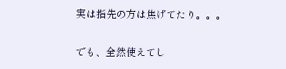実は指先の方は焦げてたり。。。

でも、全然使えてし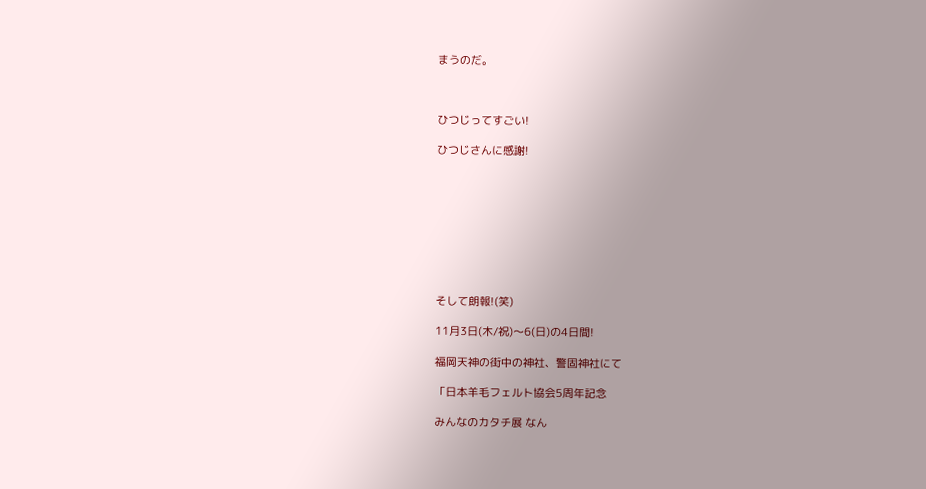まうのだ。



ひつじってすごい!

ひつじさんに感謝!









そして朗報!(笑)

11月3日(木/祝)〜6(日)の4日間!

福岡天神の街中の神社、警固神社にて

「日本羊毛フェルト協会5周年記念

みんなのカタチ展 なん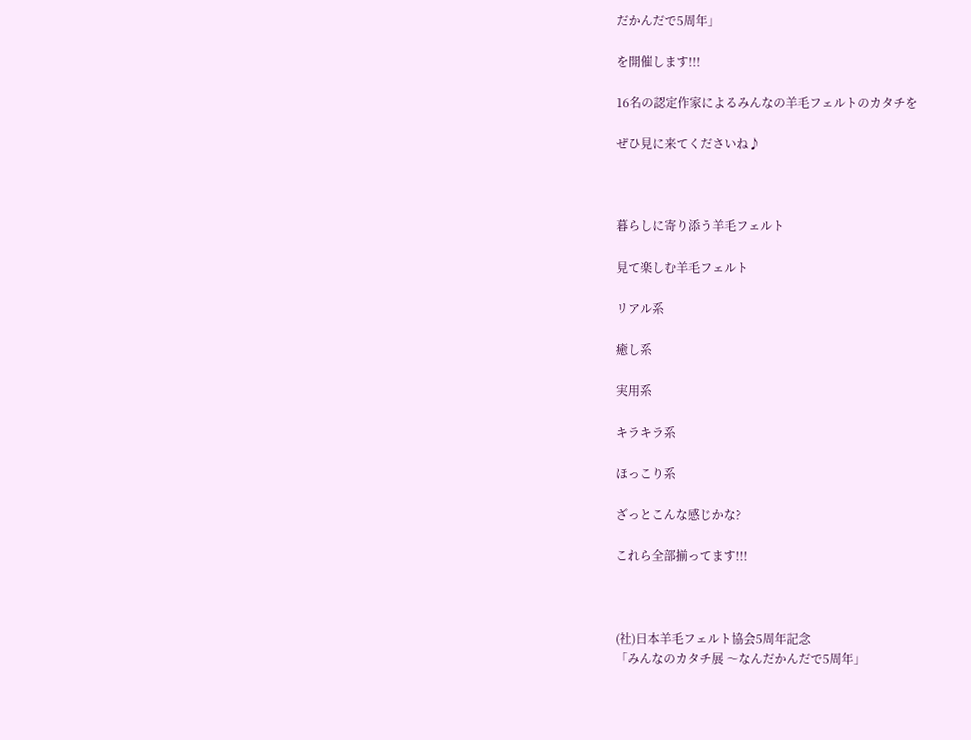だかんだで5周年」

を開催します!!!

16名の認定作家によるみんなの羊毛フェルトのカタチを

ぜひ見に来てくださいね♪



暮らしに寄り添う羊毛フェルト

見て楽しむ羊毛フェルト

リアル系

癒し系

実用系

キラキラ系

ほっこり系

ざっとこんな感じかな?

これら全部揃ってます!!!



(社)日本羊毛フェルト協会5周年記念
「みんなのカタチ展 〜なんだかんだで5周年」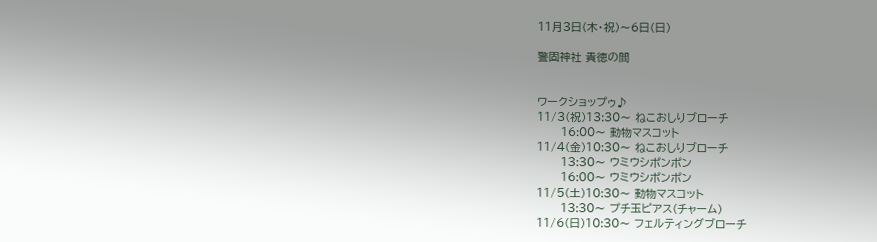11月3日(木・祝)〜6日(日)

警固神社 貴徳の間


ワークショップゥ♪
11/3(祝)13:30〜 ねこおしりブローチ
      16:00〜 動物マスコット
11/4(金)10:30〜 ねこおしりブローチ
      13:30〜 ウミウシポンポン
      16:00〜 ウミウシポンポン
11/5(土)10:30〜 動物マスコット
      13:30〜 プチ玉ピアス(チャーム)
11/6(日)10:30〜 フェルティングブローチ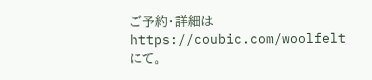ご予約・詳細は https://coubic.com/woolfelt にて。